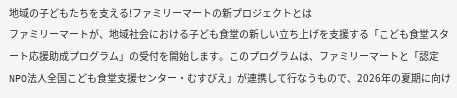地域の子どもたちを支える!ファミリーマートの新プロジェクトとは
ファミリーマートが、地域社会における子ども食堂の新しい立ち上げを支援する「こども食堂スタート応援助成プログラム」の受付を開始します。このプログラムは、ファミリーマートと「認定NPO法人全国こども食堂支援センター・むすびえ」が連携して行なうもので、2026年の夏期に向け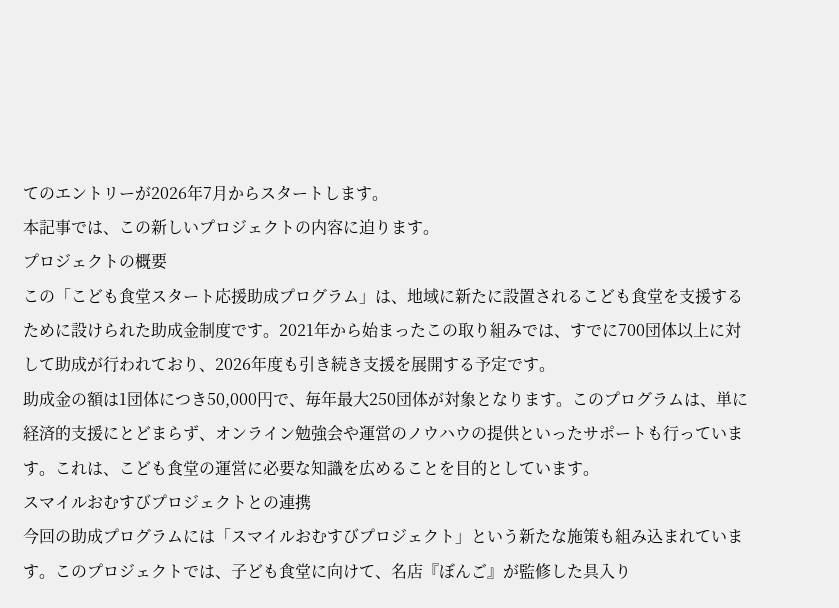てのエントリーが2026年7月からスタートします。
本記事では、この新しいプロジェクトの内容に迫ります。
プロジェクトの概要
この「こども食堂スタート応援助成プログラム」は、地域に新たに設置されるこども食堂を支援するために設けられた助成金制度です。2021年から始まったこの取り組みでは、すでに700団体以上に対して助成が行われており、2026年度も引き続き支援を展開する予定です。
助成金の額は1団体につき50,000円で、毎年最大250団体が対象となります。このプログラムは、単に経済的支援にとどまらず、オンライン勉強会や運営のノウハウの提供といったサポートも行っています。これは、こども食堂の運営に必要な知識を広めることを目的としています。
スマイルおむすびプロジェクトとの連携
今回の助成プログラムには「スマイルおむすびプロジェクト」という新たな施策も組み込まれています。このプロジェクトでは、子ども食堂に向けて、名店『ぼんご』が監修した具入り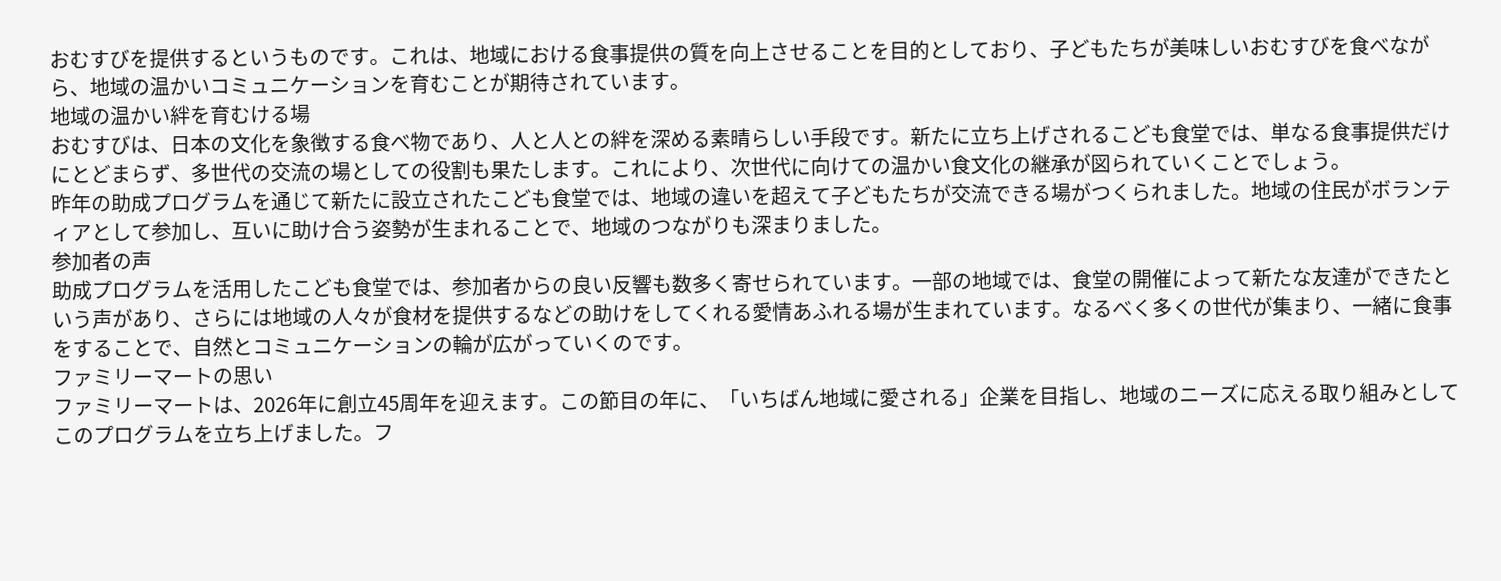おむすびを提供するというものです。これは、地域における食事提供の質を向上させることを目的としており、子どもたちが美味しいおむすびを食べながら、地域の温かいコミュニケーションを育むことが期待されています。
地域の温かい絆を育むける場
おむすびは、日本の文化を象徴する食べ物であり、人と人との絆を深める素晴らしい手段です。新たに立ち上げされるこども食堂では、単なる食事提供だけにとどまらず、多世代の交流の場としての役割も果たします。これにより、次世代に向けての温かい食文化の継承が図られていくことでしょう。
昨年の助成プログラムを通じて新たに設立されたこども食堂では、地域の違いを超えて子どもたちが交流できる場がつくられました。地域の住民がボランティアとして参加し、互いに助け合う姿勢が生まれることで、地域のつながりも深まりました。
参加者の声
助成プログラムを活用したこども食堂では、参加者からの良い反響も数多く寄せられています。一部の地域では、食堂の開催によって新たな友達ができたという声があり、さらには地域の人々が食材を提供するなどの助けをしてくれる愛情あふれる場が生まれています。なるべく多くの世代が集まり、一緒に食事をすることで、自然とコミュニケーションの輪が広がっていくのです。
ファミリーマートの思い
ファミリーマートは、2026年に創立45周年を迎えます。この節目の年に、「いちばん地域に愛される」企業を目指し、地域のニーズに応える取り組みとしてこのプログラムを立ち上げました。フ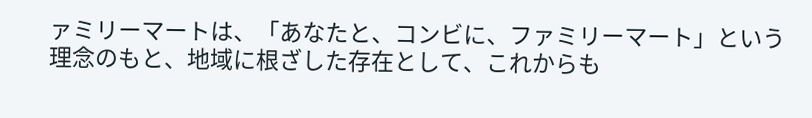ァミリーマートは、「あなたと、コンビに、ファミリーマート」という理念のもと、地域に根ざした存在として、これからも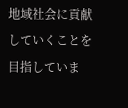地域社会に貢献していくことを目指していま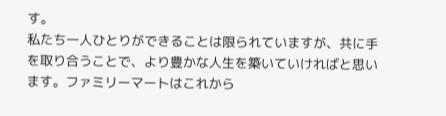す。
私たち一人ひとりができることは限られていますが、共に手を取り合うことで、より豊かな人生を築いていければと思います。ファミリーマートはこれから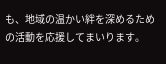も、地域の温かい絆を深めるための活動を応援してまいります。